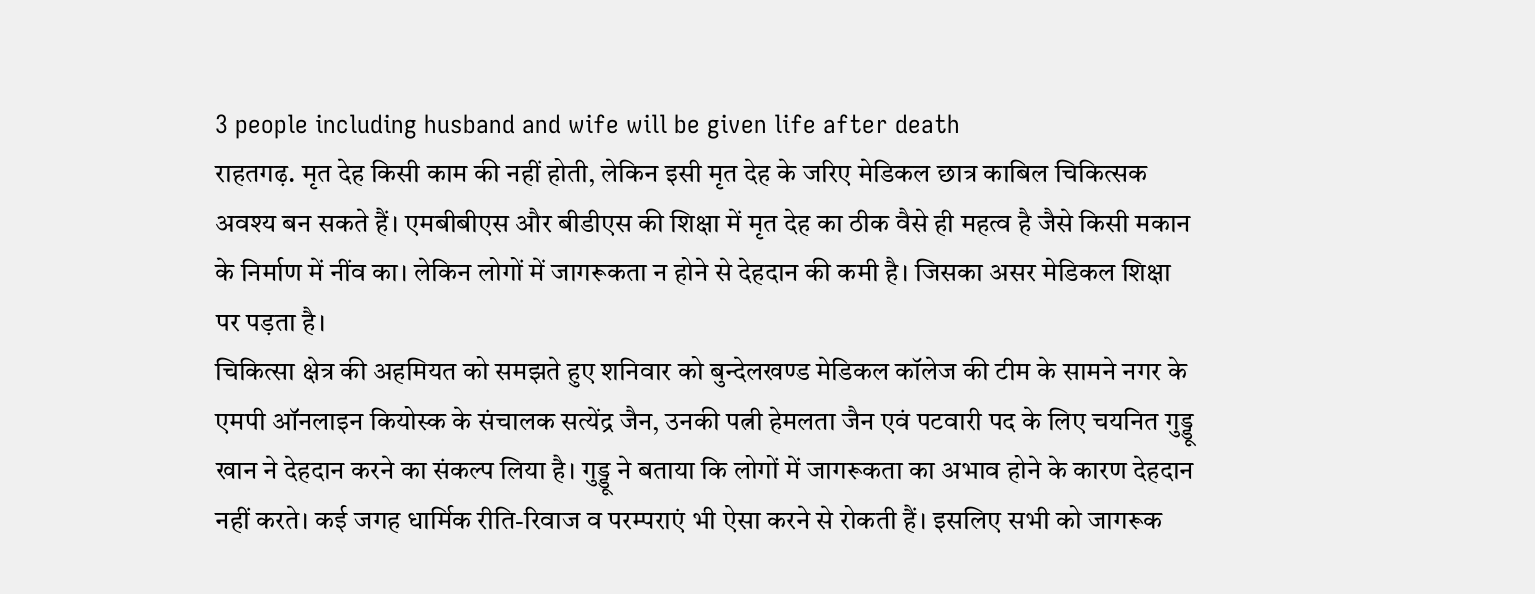3 people including husband and wife will be given life after death
राहतगढ़. मृत देह किसी काम की नहीं होती, लेकिन इसी मृत देह के जरिए मेडिकल छात्र काबिल चिकित्सक अवश्य बन सकते हैं। एमबीबीएस और बीडीएस की शिक्षा में मृत देह का ठीक वैसे ही महत्व है जैसे किसी मकान के निर्माण में नींव का। लेकिन लोगों में जागरूकता न होने से देहदान की कमी है। जिसका असर मेडिकल शिक्षा पर पड़ता है।
चिकित्सा क्षेत्र की अहमियत को समझते हुए शनिवार को बुन्देलखण्ड मेडिकल कॉलेज की टीम के सामने नगर के एमपी ऑनलाइन कियोस्क के संचालक सत्येंद्र जैन, उनकी पत्नी हेमलता जैन एवं पटवारी पद के लिए चयनित गुड्डू खान ने देहदान करने का संकल्प लिया है। गुड्डू ने बताया कि लोगों में जागरूकता का अभाव होने के कारण देहदान नहीं करते। कई जगह धार्मिक रीति-रिवाज व परम्पराएं भी ऐसा करने से रोकती हैं। इसलिए सभी को जागरूक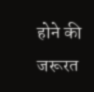होने की जरूरत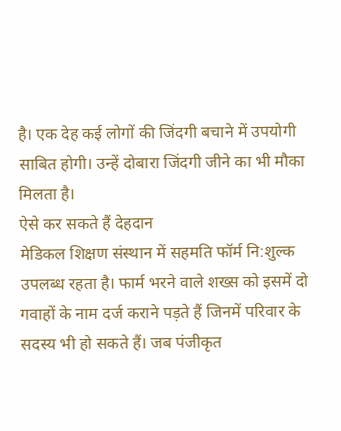है। एक देह कई लोगों की जिंदगी बचाने में उपयोगी साबित होगी। उन्हें दोबारा जिंदगी जीने का भी मौका मिलता है।
ऐसे कर सकते हैं देहदान
मेडिकल शिक्षण संस्थान में सहमति फॉर्म नि:शुल्क उपलब्ध रहता है। फार्म भरने वाले शख्स को इसमें दो गवाहों के नाम दर्ज कराने पड़ते हैं जिनमें परिवार के सदस्य भी हो सकते हैं। जब पंजीकृत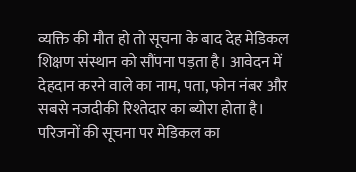व्यक्ति की मौत हो तो सूचना के बाद देह मेडिकल शिक्षण संस्थान को सौंपना पड़ता है। आवेदन में देहदान करने वाले का नाम, पता, फोन नंबर और सबसे नजदीकी रिश्तेदार का ब्योरा होता है। परिजनों की सूचना पर मेडिकल का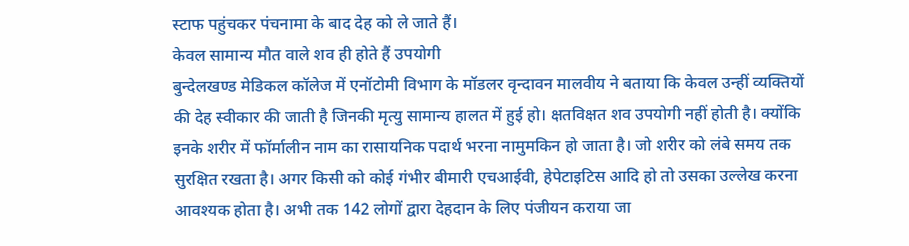स्टाफ पहुंचकर पंचनामा के बाद देह को ले जाते हैं।
केवल सामान्य मौत वाले शव ही होते हैं उपयोगी
बुन्देलखण्ड मेडिकल कॉलेज में एनॉटोमी विभाग के मॉडलर वृन्दावन मालवीय ने बताया कि केवल उन्हीं व्यक्तियों की देह स्वीकार की जाती है जिनकी मृत्यु सामान्य हालत में हुई हो। क्षतविक्षत शव उपयोगी नहीं होती है। क्योंकि इनके शरीर में फॉर्मालीन नाम का रासायनिक पदार्थ भरना नामुमकिन हो जाता है। जो शरीर को लंबे समय तक सुरक्षित रखता है। अगर किसी को कोई गंभीर बीमारी एचआईवी, हेपेटाइटिस आदि हो तो उसका उल्लेख करना आवश्यक होता है। अभी तक 142 लोगों द्वारा देहदान के लिए पंजीयन कराया जा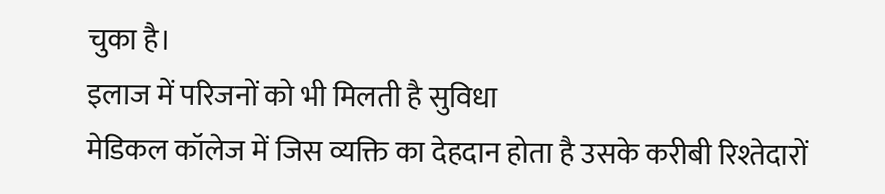चुका है।
इलाज में परिजनों को भी मिलती है सुविधा
मेडिकल कॉलेज में जिस व्यक्ति का देहदान होता है उसके करीबी रिश्तेदारों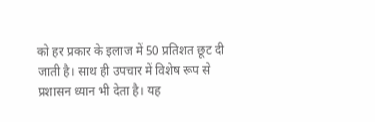को हर प्रकार के इलाज में 50 प्रतिशत छूट दी जाती है। साथ ही उपचार में विशेष रूप से प्रशासन ध्यान भी देता है। यह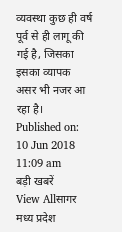व्यवस्था कुछ ही वर्ष पूर्व से ही लागू की गई है, जिसका इसका व्यापक
असर भी नजर आ रहा है।
Published on:
10 Jun 2018 11:09 am
बड़ी खबरें
View Allसागर
मध्य प्रदेश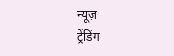न्यूज़
ट्रेंडिंग